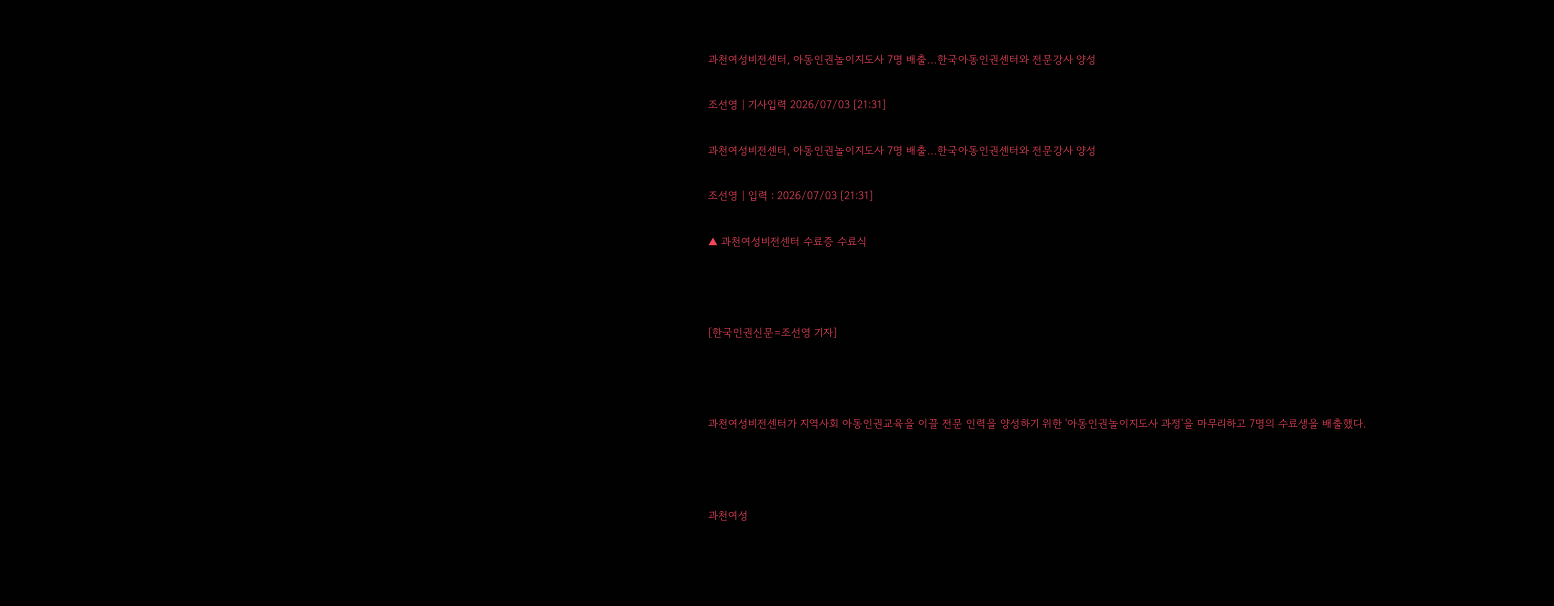과천여성비전센터, 아동인권놀이지도사 7명 배출…한국아동인권센터와 전문강사 양성

조선영 | 기사입력 2026/07/03 [21:31]

과천여성비전센터, 아동인권놀이지도사 7명 배출…한국아동인권센터와 전문강사 양성

조선영 | 입력 : 2026/07/03 [21:31]

▲ 과천여성비전센터 수료증 수료식



[한국인권신문=조선영 기자]



과천여성비전센터가 지역사회 아동인권교육을 이끌 전문 인력을 양성하기 위한 '아동인권놀이지도사 과정'을 마무리하고 7명의 수료생을 배출했다.



과천여성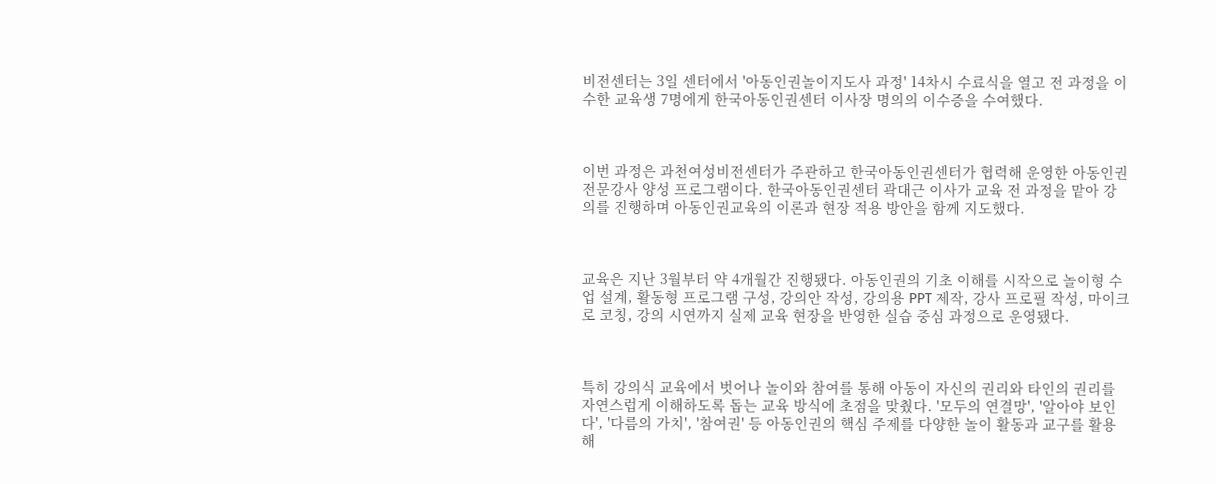비전센터는 3일 센터에서 '아동인권놀이지도사 과정' 14차시 수료식을 열고 전 과정을 이수한 교육생 7명에게 한국아동인권센터 이사장 명의의 이수증을 수여했다.



이번 과정은 과천여성비전센터가 주관하고 한국아동인권센터가 협력해 운영한 아동인권 전문강사 양성 프로그램이다. 한국아동인권센터 곽대근 이사가 교육 전 과정을 맡아 강의를 진행하며 아동인권교육의 이론과 현장 적용 방안을 함께 지도했다.



교육은 지난 3월부터 약 4개월간 진행됐다. 아동인권의 기초 이해를 시작으로 놀이형 수업 설계, 활동형 프로그램 구성, 강의안 작성, 강의용 PPT 제작, 강사 프로필 작성, 마이크로 코칭, 강의 시연까지 실제 교육 현장을 반영한 실습 중심 과정으로 운영됐다.



특히 강의식 교육에서 벗어나 놀이와 참여를 통해 아동이 자신의 권리와 타인의 권리를 자연스럽게 이해하도록 돕는 교육 방식에 초점을 맞췄다. '모두의 연결망', '알아야 보인다', '다름의 가치', '참여권' 등 아동인권의 핵심 주제를 다양한 놀이 활동과 교구를 활용해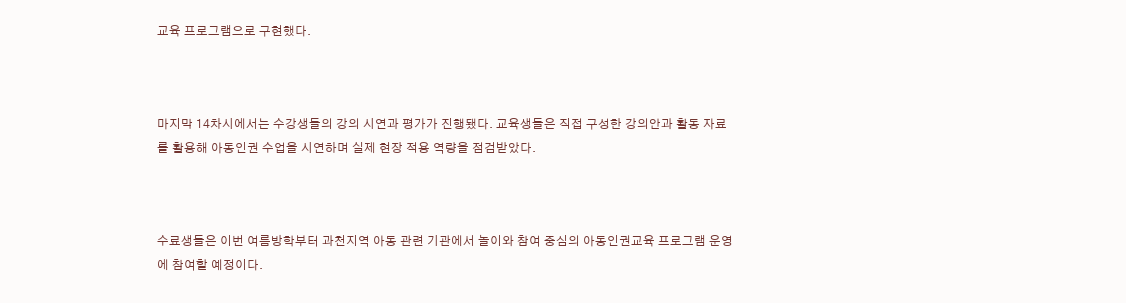교육 프로그램으로 구현했다.



마지막 14차시에서는 수강생들의 강의 시연과 평가가 진행됐다. 교육생들은 직접 구성한 강의안과 활동 자료를 활용해 아동인권 수업을 시연하며 실제 현장 적용 역량을 점검받았다.



수료생들은 이번 여름방학부터 과천지역 아동 관련 기관에서 놀이와 참여 중심의 아동인권교육 프로그램 운영에 참여할 예정이다.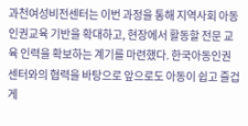과천여성비전센터는 이번 과정을 통해 지역사회 아동인권교육 기반을 확대하고, 현장에서 활동할 전문 교육 인력을 확보하는 계기를 마련했다. 한국아동인권센터와의 협력을 바탕으로 앞으로도 아동이 쉽고 즐겁게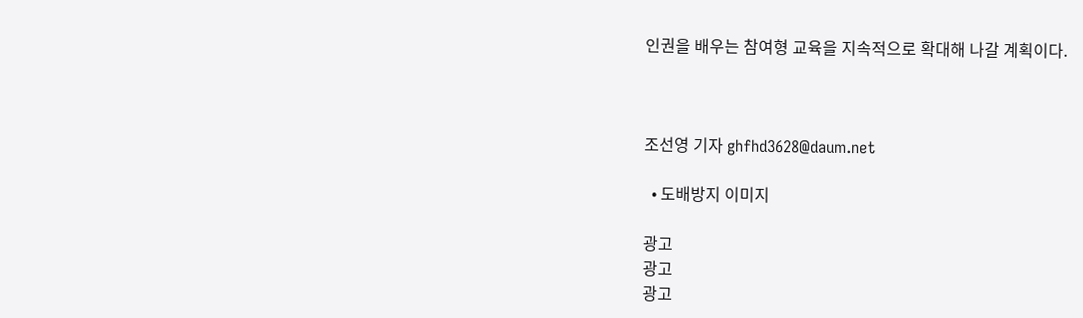인권을 배우는 참여형 교육을 지속적으로 확대해 나갈 계획이다.



조선영 기자 ghfhd3628@daum.net

  • 도배방지 이미지

광고
광고
광고